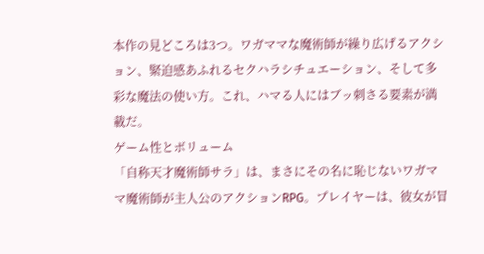本作の見どころは3つ。ワガママな魔術師が繰り広げるアクション、緊迫感あふれるセクハラシチュエーション、そして多彩な魔法の使い方。これ、ハマる人にはブッ刺さる要素が満載だ。
ゲーム性とボリューム
「自称天才魔術師サラ」は、まさにその名に恥じないワガママ魔術師が主人公のアクションRPG。プレイヤーは、彼女が冒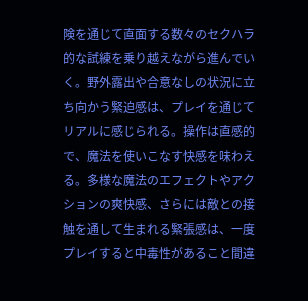険を通じて直面する数々のセクハラ的な試練を乗り越えながら進んでいく。野外露出や合意なしの状況に立ち向かう緊迫感は、プレイを通じてリアルに感じられる。操作は直感的で、魔法を使いこなす快感を味わえる。多様な魔法のエフェクトやアクションの爽快感、さらには敵との接触を通して生まれる緊張感は、一度プレイすると中毒性があること間違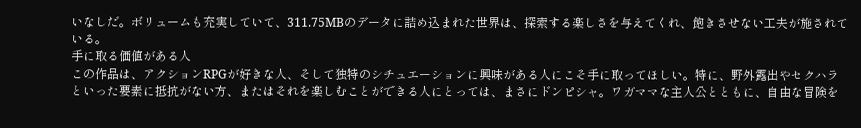いなしだ。ボリュームも充実していて、311.75MBのデータに詰め込まれた世界は、探索する楽しさを与えてくれ、飽きさせない工夫が施されている。
手に取る価値がある人
この作品は、アクションRPGが好きな人、そして独特のシチュエーションに興味がある人にこそ手に取ってほしい。特に、野外露出やセクハラといった要素に抵抗がない方、またはそれを楽しむことができる人にとっては、まさにドンピシャ。ワガママな主人公とともに、自由な冒険を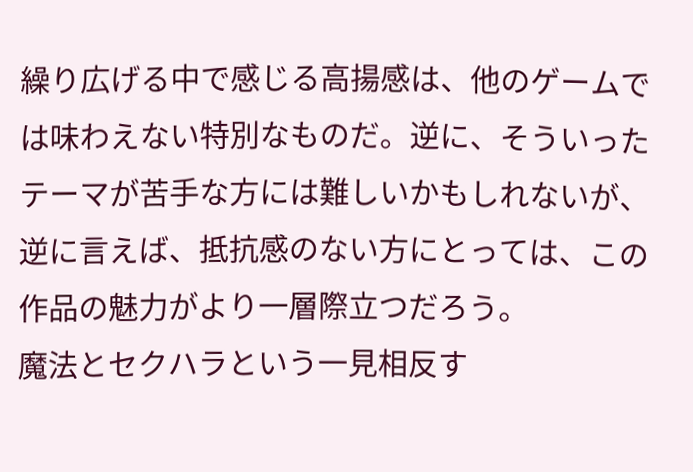繰り広げる中で感じる高揚感は、他のゲームでは味わえない特別なものだ。逆に、そういったテーマが苦手な方には難しいかもしれないが、逆に言えば、抵抗感のない方にとっては、この作品の魅力がより一層際立つだろう。
魔法とセクハラという一見相反す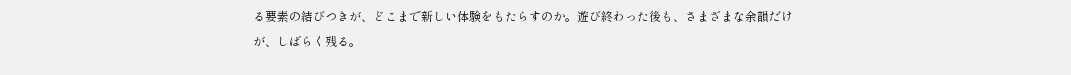る要素の結びつきが、どこまで新しい体験をもたらすのか。遊び終わった後も、さまざまな余韻だけが、しばらく残る。